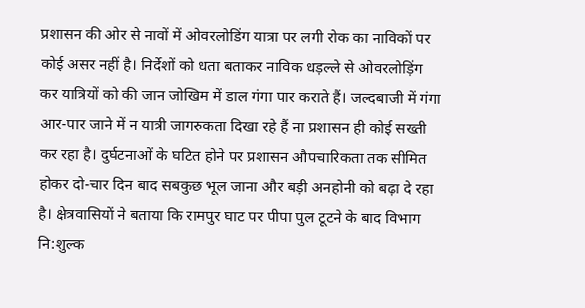प्रशासन की ओर से नावों में ओवरलोडिंग यात्रा पर लगी रोक का नाविकों पर कोई असर नहीं है। निर्देशों को धता बताकर नाविक धड़ल्ले से ओवरलोड़िंग कर यात्रियों को की जान जोखिम में डाल गंगा पार कराते हैं। जल्दबाजी में गंगा आर-पार जाने में न यात्री जागरुकता दिखा रहे हैं ना प्रशासन ही कोई सख्ती कर रहा है। दुर्घटनाओं के घटित होने पर प्रशासन औपचारिकता तक सीमित होकर दो-चार दिन बाद सबकुछ भूल जाना और बड़ी अनहोनी को बढ़ा दे रहा है। क्षेत्रवासियों ने बताया कि रामपुर घाट पर पीपा पुल टूटने के बाद विभाग नि:शुल्क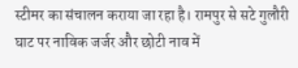स्टीमर का संचालन कराया जा रहा है। रामपुर से सटे गुलौरी घाट पर नाविक जर्जर और छोटी नाव में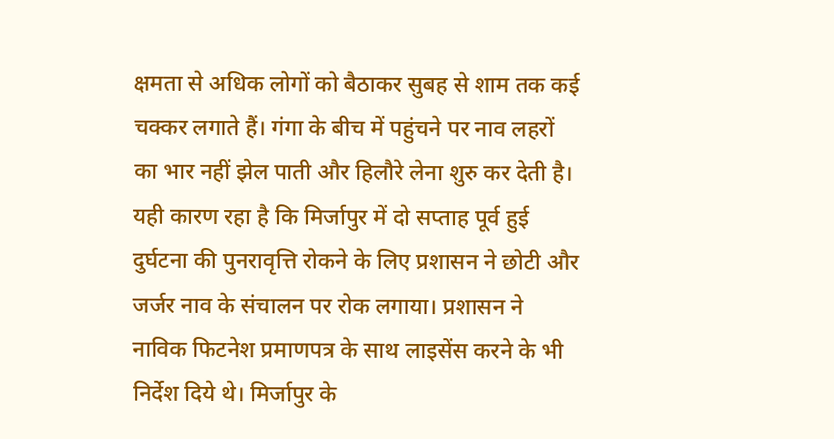क्षमता से अधिक लोगों को बैठाकर सुबह से शाम तक कई चक्कर लगाते हैं। गंगा के बीच में पहुंचने पर नाव लहरों का भार नहीं झेल पाती और हिलौरे लेना शुरु कर देती है। यही कारण रहा है कि मिर्जापुर में दो सप्ताह पूर्व हुई दुर्घटना की पुनरावृत्ति रोकने के लिए प्रशासन ने छोटी और जर्जर नाव के संचालन पर रोक लगाया। प्रशासन ने नाविक फिटनेश प्रमाणपत्र के साथ लाइसेंस करने के भी निर्देश दिये थे। मिर्जापुर के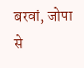बरवां, जोपा से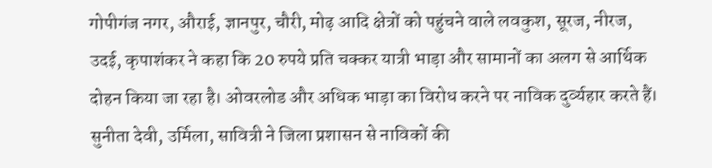गोपीगंज नगर, औराई, ज्ञानपुर, चौरी, मोढ़ आदि क्षेत्रों को पहुंचने वाले लवकुश, सूरज, नीरज, उदई, कृपाशंकर ने कहा कि 20 रुपये प्रति चक्कर यात्री भाड़ा और सामानों का अलग से आर्थिक दोहन किया जा रहा है। ओवरलोड और अधिक भाड़ा का विरोध करने पर नाविक दुर्व्यहार करते हैं। सुनीता देवी, उर्मिला, सावित्री ने जिला प्रशासन से नाविकों की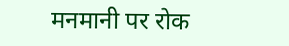मनमानी पर रोक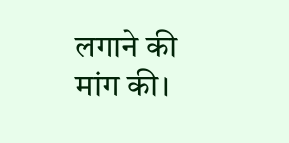लगाने की मांग की।